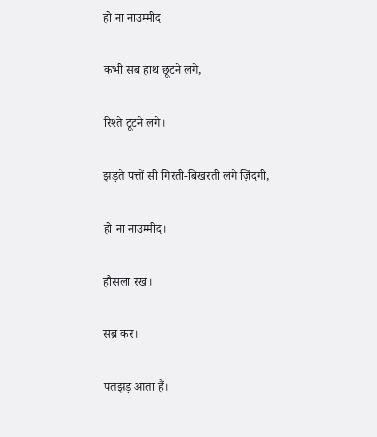हो ना नाउम्मीद

कभी सब हाथ छूटने लगे,

रिश्ते टूटने लगे।

झड़ते पत्तों सी गिरती-बिखरती लगे ज़िंदगी,

हो ना नाउम्मीद।

हौसला रख।

सब्र कर।

पतझड़ आता हैं।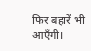फिर बहारें भी आएँगी।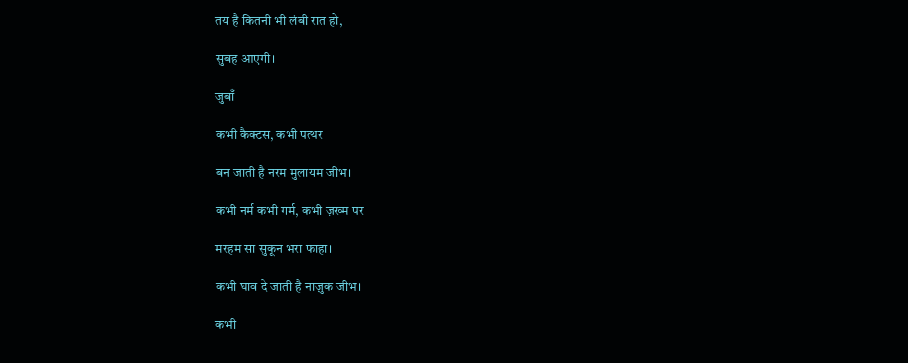तय है कितनी भी लंबी रात हो,

सुबह आएगी।

जुबाँ

कभी कैक्टस, कभी पत्थर

बन जाती है नरम मुलायम जीभ।

कभी नर्म कभी गर्म, कभी ज़ख्म पर

मरहम सा सुकून भरा फाहा।

कभी घाव दे जाती है नाज़ुक जीभ।

कभी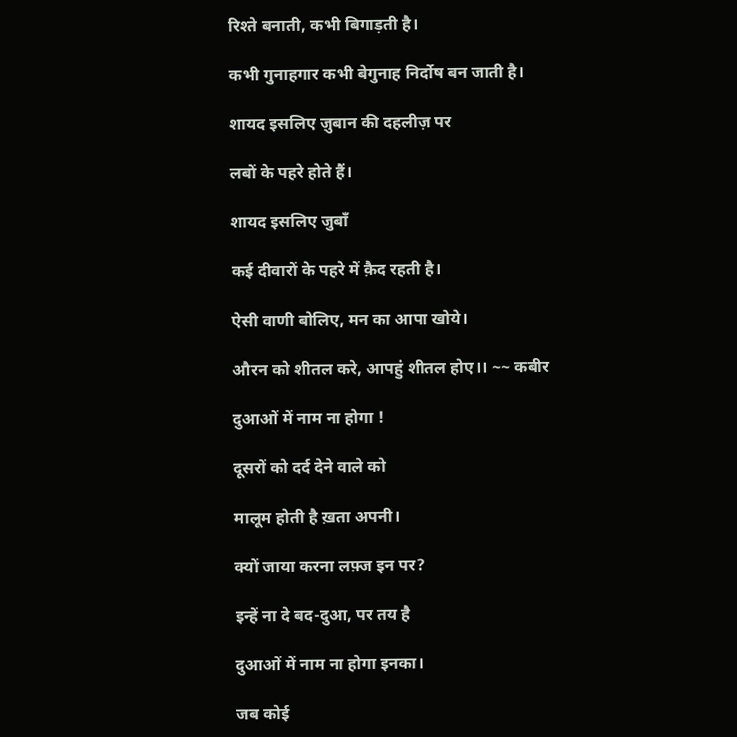रिश्ते बनाती, कभी बिगाड़ती है।

कभी गुनाहगार कभी बेगुनाह निर्दोष बन जाती है।

शायद इसलिए ज़ुबान की दहलीज़ पर

लबों के पहरे होते हैं।

शायद इसलिए जुबाँ

कई दीवारों के पहरे में क़ैद रहती है।

ऐसी वाणी बोलिए, मन का आपा खोये।

औरन को शीतल करे, आपहुं शीतल होए।। ~~ कबीर

दुआओं में नाम ना होगा !

दूसरों को दर्द देने वाले को

मालूम होती है ख़ता अपनी।

क्यों जाया करना लफ़्ज इन पर?

इन्हें ना दे बद-दुआ, पर तय है

दुआओं में नाम ना होगा इनका।

जब कोई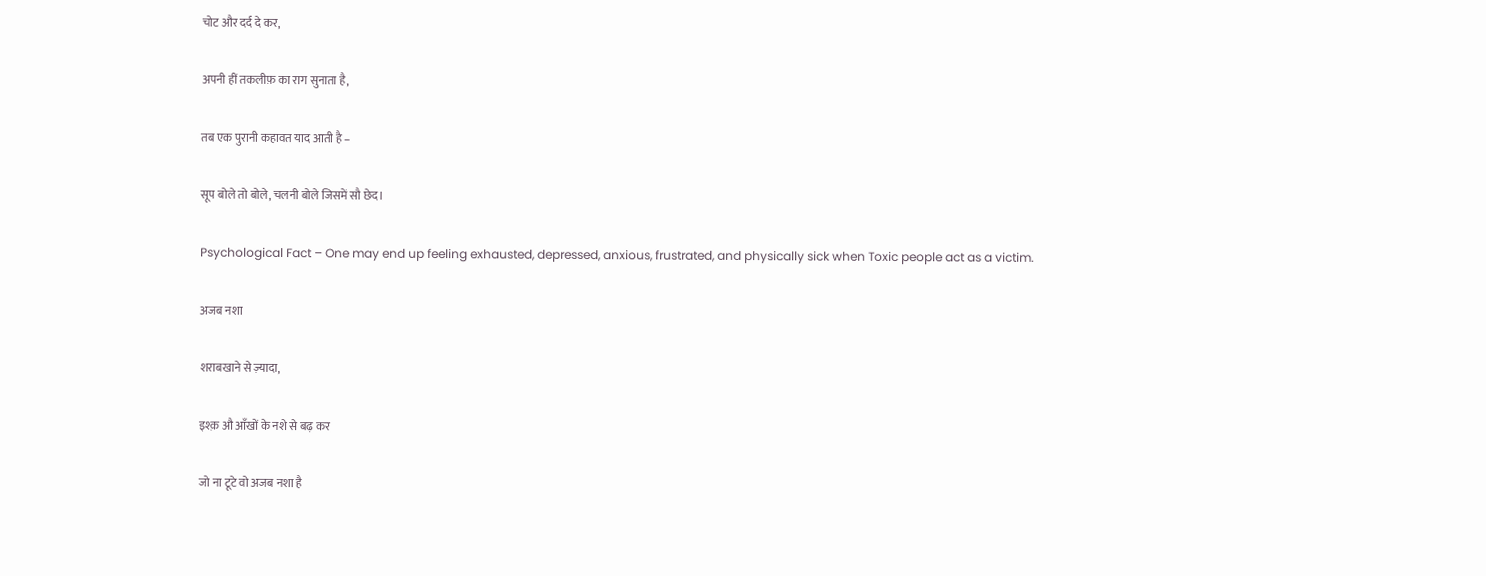चोट और दर्द दे कर,

अपनी हीं तकलीफ़ का राग सुनाता है,

तब एक पुरानी कहावत याद आती है –

सूप बोले तो बोले, चलनी बोले जिसमें सौ छेद।

Psychological Fact – One may end up feeling exhausted, depressed, anxious, frustrated, and physically sick when Toxic people act as a victim.

अजब नशा

शराबखाने से ज़्यादा,

इश्क़ औ आँखों के नशे से बढ़ कर

जो ना टूटे वो अजब नशा है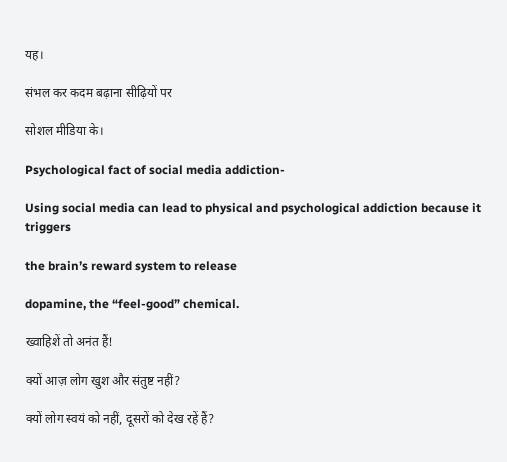यह।

संभल कर कदम बढ़ाना सीढ़ियों पर

सोशल मीडिया के।

Psychological fact of social media addiction-

Using social media can lead to physical and psychological addiction because it triggers

the brain’s reward system to release

dopamine, the “feel-good” chemical.

ख्वाहिशें तो अनंत हैं!

क्यों आज़ लोग खुश और संतुष्ट नहीं?

क्यों लोग स्वयं को नहीं, दूसरों को देख रहें हैं?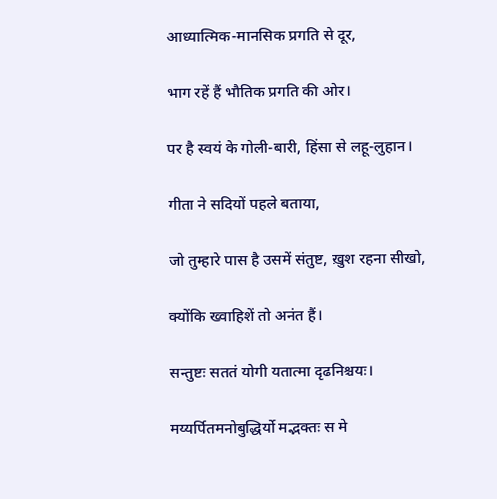आध्यात्मिक-मानसिक प्रगति से दूर,

भाग रहें हैं भौतिक प्रगति की ओर।

पर है स्वयं के गोली-बारी, हिंसा से लहू-लुहान।

गीता ने सदियों पहले बताया,

जो तुम्हारे पास है उसमें संतुष्ट, ख़ुश रहना सीखो,

क्योंकि ख्वाहिशें तो अनंत हैं।

सन्तुष्टः सततं योगी यतात्मा दृढनिश्चयः।

मय्यर्पितमनोबुद्धिर्यो मद्भक्तः स मे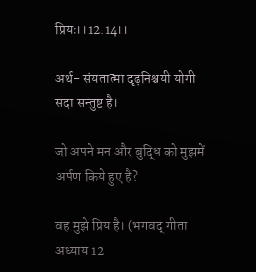प्रियः।।12.14।।

अर्थ- संयतात्मा दृढ़निश्चयी योगी सदा सन्तुष्ट है।

जो अपने मन और बुद्धि को मुझमें अर्पण किये हुए है?

वह मुझे प्रिय है। (भगवद् गीता अध्याय 12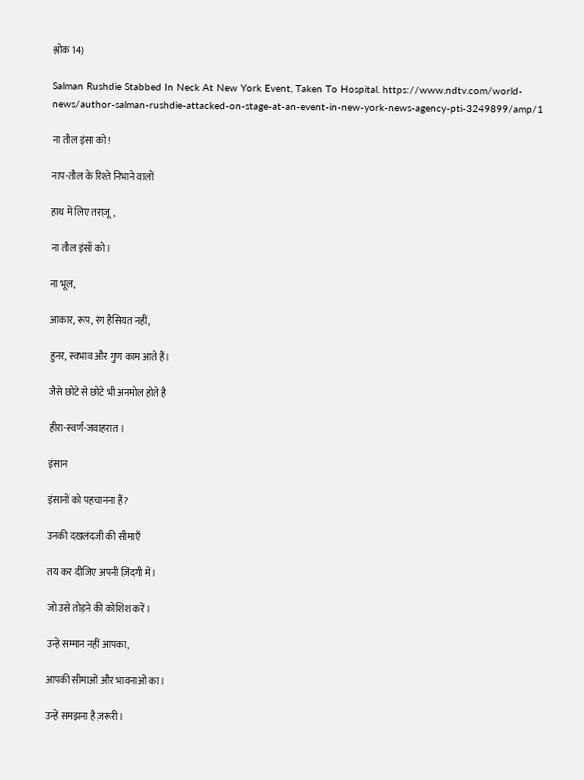श्लोक 14)

Salman Rushdie Stabbed In Neck At New York Event, Taken To Hospital. https://www.ndtv.com/world-news/author-salman-rushdie-attacked-on-stage-at-an-event-in-new-york-news-agency-pti-3249899/amp/1

ना तौल इंसा को!

नाप-तौल के रिश्ते निभाने वालों

हाथ में लिए तराज़ू,

ना तौल इंसाँ को।

ना भूल,

आकार, रूप, रंग हैसियत नहीं,

हुनर, स्वभाव और गुण काम आते हैं।

जैसे छोटे से छोटे भी अनमोल होते है

हीरा-स्वर्ण-जवाहरात ।

इंसान

इंसानों को पहचानना हैं?

उनकी दखलंदजी की सीमाएँ

तय कर दीजिए अपनी ज़िंदगी में।

जो उसे तोड़ने की कोशिश करें।

उन्हें सम्मान नहीं आपका,

आपकी सीमाओं और भावनाओं का।

उन्हें समझना है ज़रूरी।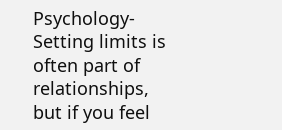Psychology- Setting limits is often part of relationships, but if you feel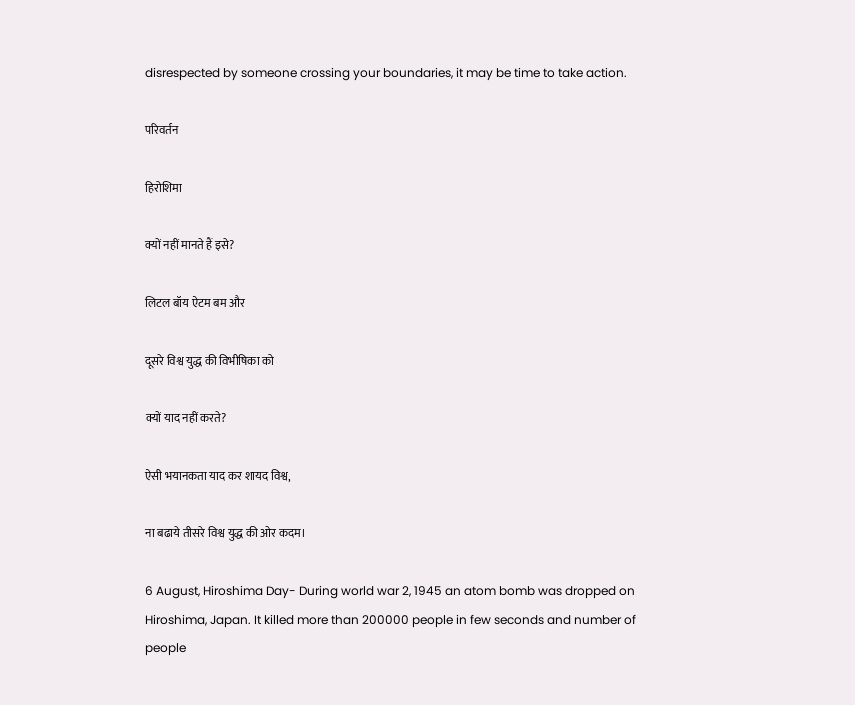disrespected by someone crossing your boundaries, it may be time to take action.

परिवर्तन

हिरोशिमा

क्यों नहीं मानते हैं इसे?

लिटल बॉय ऐटम बम और

दूसरे विश्व युद्ध की विभीषिका को

क्यों याद नहीं करते?

ऐसी भयानकता याद कर शायद विश्व,

ना बढाये तीसरे विश्व युद्ध की ओर कदम।

6 August, Hiroshima Day- During world war 2, 1945 an atom bomb was dropped on Hiroshima, Japan. It killed more than 200000 people in few seconds and number of people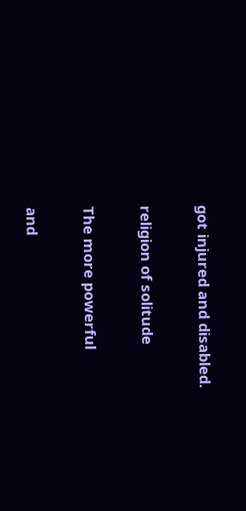got injured and disabled.

religion of solitude

The more powerful

and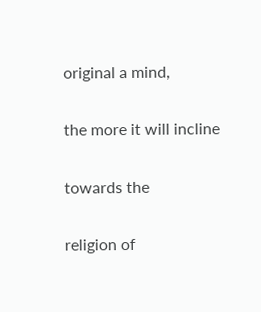original a mind,

the more it will incline

towards the

religion of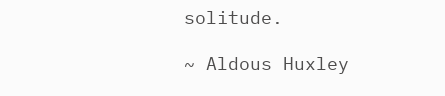solitude.

~ Aldous Huxley